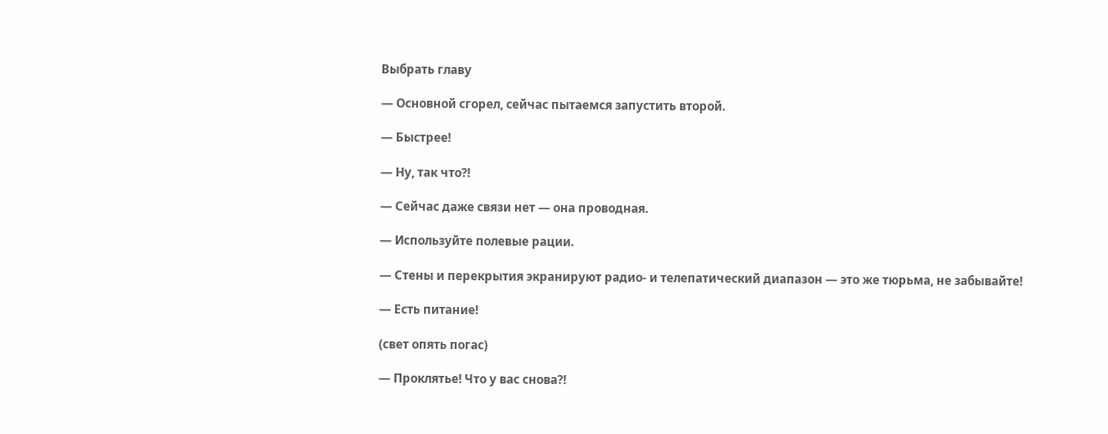Выбрать главу

— Основной сгорел, сейчас пытаемся запустить второй.

— Быстрее!

— Ну, так что⁈

— Сейчас даже связи нет — она проводная.

— Используйте полевые рации.

— Стены и перекрытия экранируют радио- и телепатический диапазон — это же тюрьма, не забывайте!

— Есть питание!

(свет опять погас)

— Проклятье! Что у вас снова⁈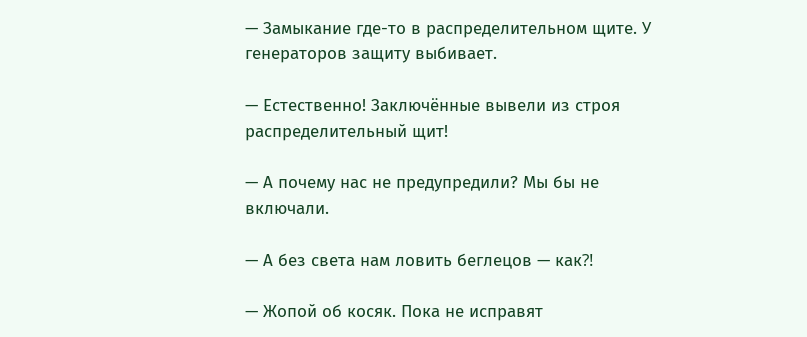— Замыкание где-то в распределительном щите. У генераторов защиту выбивает.

— Естественно! Заключённые вывели из строя распределительный щит!

— А почему нас не предупредили? Мы бы не включали.

— А без света нам ловить беглецов — как⁈

— Жопой об косяк. Пока не исправят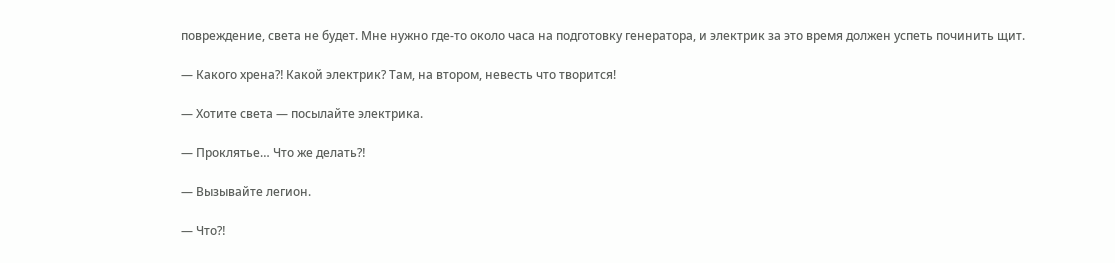повреждение, света не будет. Мне нужно где-то около часа на подготовку генератора, и электрик за это время должен успеть починить щит.

— Какого хрена⁈ Какой электрик? Там, на втором, невесть что творится!

— Хотите света — посылайте электрика.

— Проклятье… Что же делать⁈

— Вызывайте легион.

— Что⁈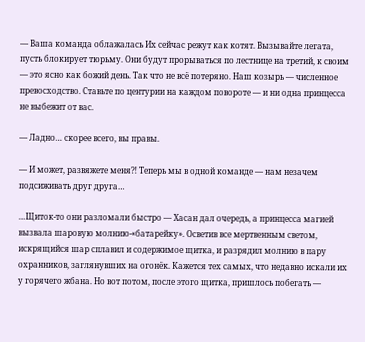— Ваша команда облажалась Их сейчас режут как котят. Вызывайте легата, пусть блокирует тюрьму. Они будут прорываться по лестнице на третий, к своим — это ясно как божий день. Так что не всё потеряно. Наш козырь — численное превосходство. Ставьте по центурии на каждом повороте — и ни одна принцесса не выбежит от вас.

— Ладно… скорее всего, вы правы.

— И может, развяжете меня⁈ Теперь мы в одной команде — нам незачем подсиживать друг друга…

…Щиток-то они разломали быстро — Хасан дал очередь, а принцесса магией вызвала шаровую молнию-«батарейку». Осветив все мертвенным светом, искрящийся шар сплавил и содержимое щитка, и разрядил молнию в пару охранников, заглянувших на огонёк. Кажется тех самых, что недавно искали их у горячего жбана. Но вот потом, после этого щитка, пришлось побегать —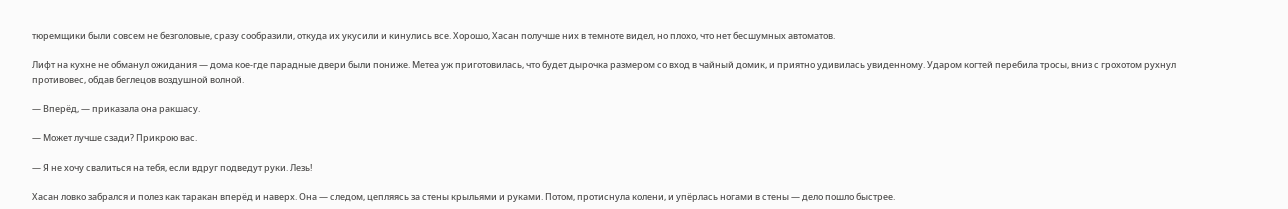тюремщики были совсем не безголовые, сразу сообразили, откуда их укусили и кинулись все. Хорошо, Хасан получше них в темноте видел, но плохо, что нет бесшумных автоматов.

Лифт на кухне не обманул ожидания — дома кое-где парадные двери были пониже. Метеа уж приготовилась, что будет дырочка размером со вход в чайный домик, и приятно удивилась увиденному. Ударом когтей перебила тросы, вниз с грохотом рухнул противовес, обдав беглецов воздушной волной.

— Вперёд, — приказала она ракшасу.

— Может лучше сзади? Прикрою вас.

— Я не хочу свалиться на тебя, если вдруг подведут руки. Лезь!

Хасан ловко забрался и полез как таракан вперёд и наверх. Она — следом, цепляясь за стены крыльями и руками. Потом, протиснула колени, и упёрлась ногами в стены — дело пошло быстрее.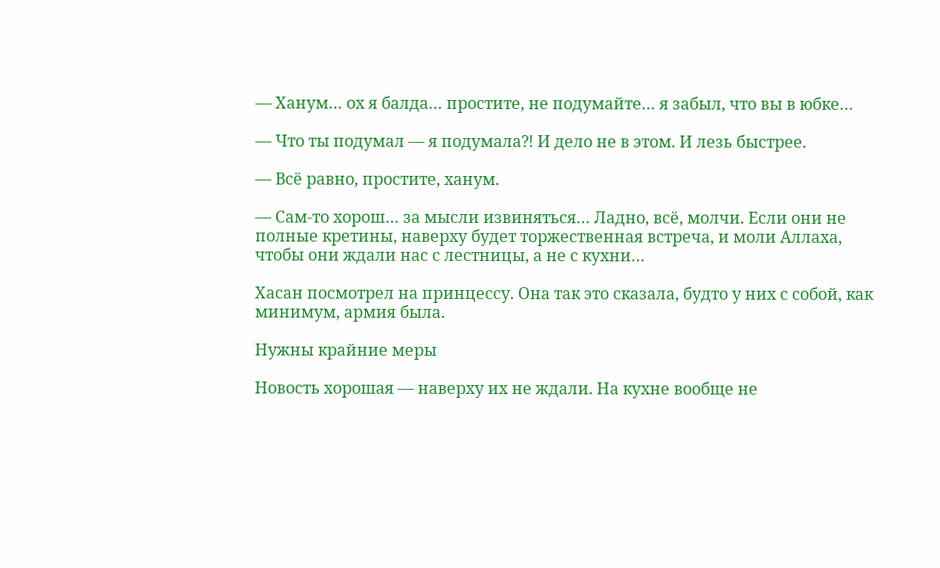— Ханум… ох я балда… простите, не подумайте… я забыл, что вы в юбке…

— Что ты подумал — я подумала⁈ И дело не в этом. И лезь быстрее.

— Всё равно, простите, ханум.

— Сам-то хорош… за мысли извиняться… Ладно, всё, молчи. Если они не полные кретины, наверху будет торжественная встреча, и моли Аллаха, чтобы они ждали нас с лестницы, а не с кухни…

Хасан посмотрел на принцессу. Она так это сказала, будто у них с собой, как минимум, армия была.

Нужны крайние меры

Новость хорошая — наверху их не ждали. На кухне вообще не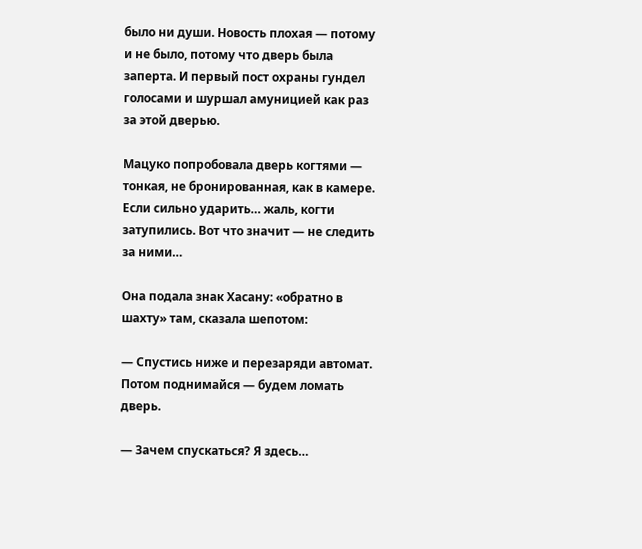было ни души. Новость плохая — потому и не было, потому что дверь была заперта. И первый пост охраны гундел голосами и шуршал амуницией как раз за этой дверью.

Мацуко попробовала дверь когтями — тонкая, не бронированная, как в камере. Если сильно ударить… жаль, когти затупились. Вот что значит — не следить за ними…

Она подала знак Хасану: «обратно в шахту» там, сказала шепотом:

— Спустись ниже и перезаряди автомат. Потом поднимайся — будем ломать дверь.

— Зачем спускаться? Я здесь…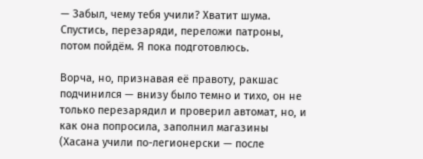— Забыл, чему тебя учили? Хватит шума. Спустись, перезаряди, переложи патроны, потом пойдём. Я пока подготовлюсь.

Ворча, но, признавая её правоту, ракшас подчинился — внизу было темно и тихо, он не только перезарядил и проверил автомат, но, и как она попросила, заполнил магазины (Хасана учили по-легионерски — после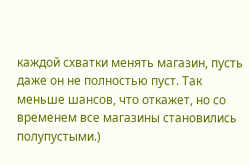каждой схватки менять магазин, пусть даже он не полностью пуст. Так меньше шансов, что откажет, но со временем все магазины становились полупустыми.)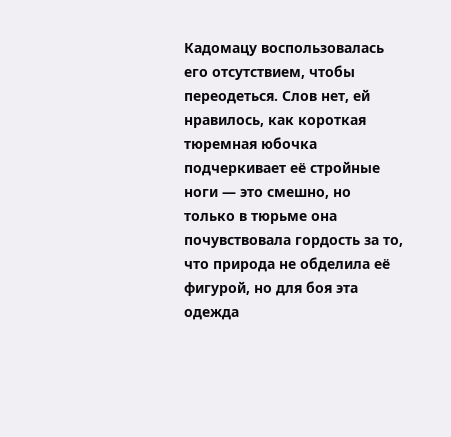Кадомацу воспользовалась его отсутствием, чтобы переодеться. Слов нет, ей нравилось, как короткая тюремная юбочка подчеркивает её стройные ноги — это смешно, но только в тюрьме она почувствовала гордость за то, что природа не обделила её фигурой, но для боя эта одежда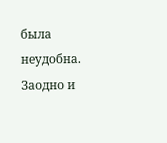была неудобна. Заодно и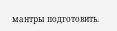мантры подготовить.